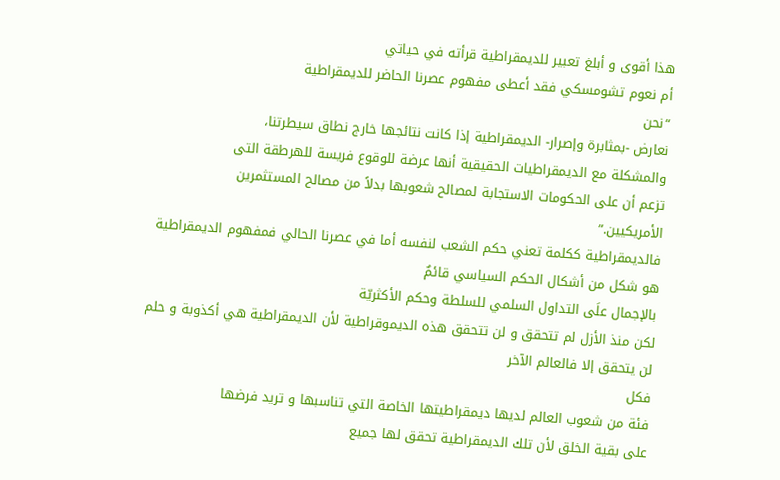هذا أقوى و أبلغ تعبير للديمقراطية قرأته في حياتي
أم نعوم تشومسكي فقد أعطى مفهوم عصرنا الحاضر للديمقراطية
“نحن
نعارض -بمثابرة وإصرار- الديمقراطية إذا كانت نتائجها خارج نطاق سيطرتنا،
والمشكلة مع الديمقراطيات الحقيقية أنها عرضة للوقوع فريسة للهرطقة التى
تزعم أن على الحكومات الاستجابة لمصالح شعوبها بدلاً من مصالح المستثمرين
الأمريكيين.”
فالديمقراطية ككلمة تعني حكم الشعب لنفسه أما في عصرنا الحالي فمفهوم الديمقراطية هو شكل من أشكال الحكم السياسي قائمٌ
بالإجمال علَى التداول السلمي للسلطة وحكم الأكثريّة
لكن منذ الأزل لم تتحقق و لن تتحقق هذه الديموقراطية لأن الديمقراطية هي أكذوبة و حلم لن يتحقق إلا فالعالم الآخر
فكل
فئة من شعوب العالم لديها ديمقراطيتها الخاصة التي تناسبها و تريد فرضها
على بقية الخلق لأن تلك الديمقراطية تحقق لها جميع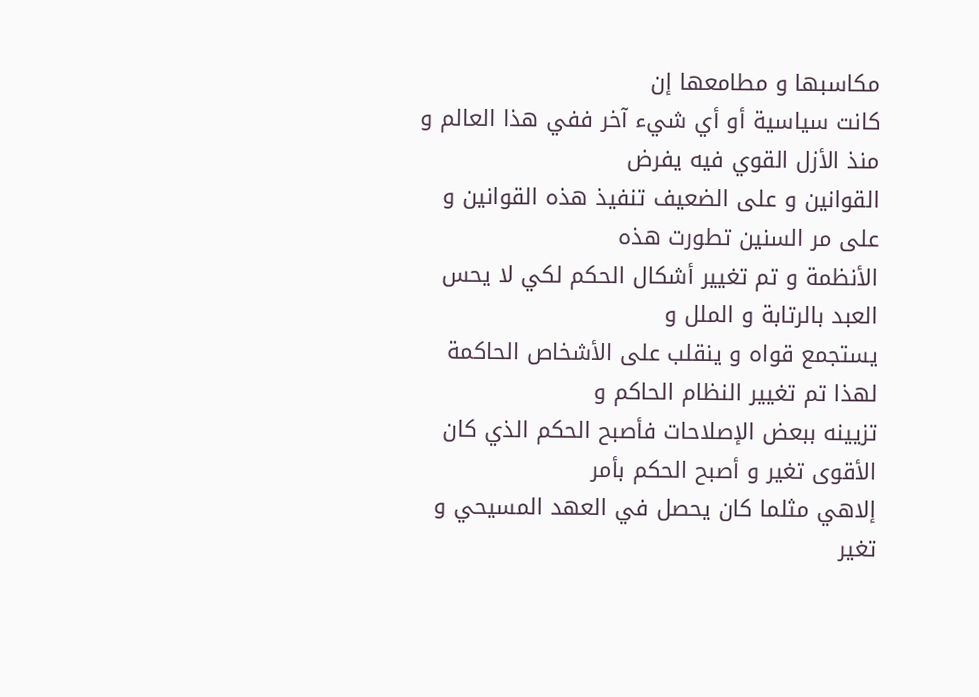مكاسبها و مطامعها إن
كانت سياسية أو أي شيء آخر ففي هذا العالم و منذ الأزل القوي فيه يفرض
القوانين و على الضعيف تنفيذ هذه القوانين و على مر السنين تطورت هذه
الأنظمة و تم تغيير أشكال الحكم لكي لا يحس العبد بالرتابة و الملل و
يستجمع قواه و ينقلب على الأشخاص الحاكمة لهذا تم تغيير النظام الحاكم و
تزيينه ببعض الإصلاحات فأصبح الحكم الذي كان الأقوى تغير و أصبح الحكم بأمر
إلاهي مثلما كان يحصل في العهد المسيحي و تغير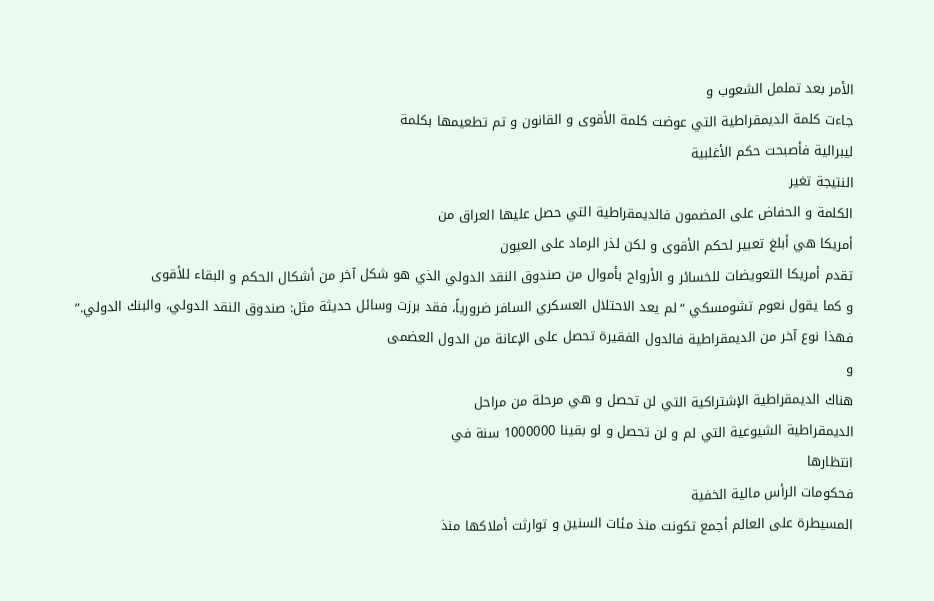الأمر بعد تململ الشعوب و
جاءت كلمة الديمقراطية التي عوضت كلمة الأقوى و القانون و تم تطعيمها بكلمة
ليبرالية فأصبحت حكم الأغلبية
النتيجة تغير
الكلمة و الحفاض على المضمون فالديمقراطية التي حصل عليها العراق من
أمريكا هي أبلغ تعبير لحكم الأقوى و لكن لذر الرماد على العيون
تقدم أمريكا التعويضات للخسائر و الأرواح بأموال من صندوق النقد الدولي الذي هو شكل آخر من أشكال الحكم و البقاء للأقوى
و كما يقول نعوم تشومسكي “لم يعد الاحتلال العسكري السافر ضرورياً، فقد برزت وسائل حديثة مثل: صندوق النقد الدولي، والبنك الدولي.”
فهذا نوع آخر من الديمقراطية فالدول الفقيرة تحصل على الإعانة من الدول العضمى
و
هناك الديمقراطية الإشتراكية التي لن تحصل و هي مرحلة من مراحل
الديمقراطية الشيوعية التي لم و لن تحصل و لو بقينا 1000000 سنة في
انتظارها
فحكومات الرأس مالية الخفية
المسيطرة على العالم أجمع تكونت منذ مئات السنين و توارثت أملاكها منذ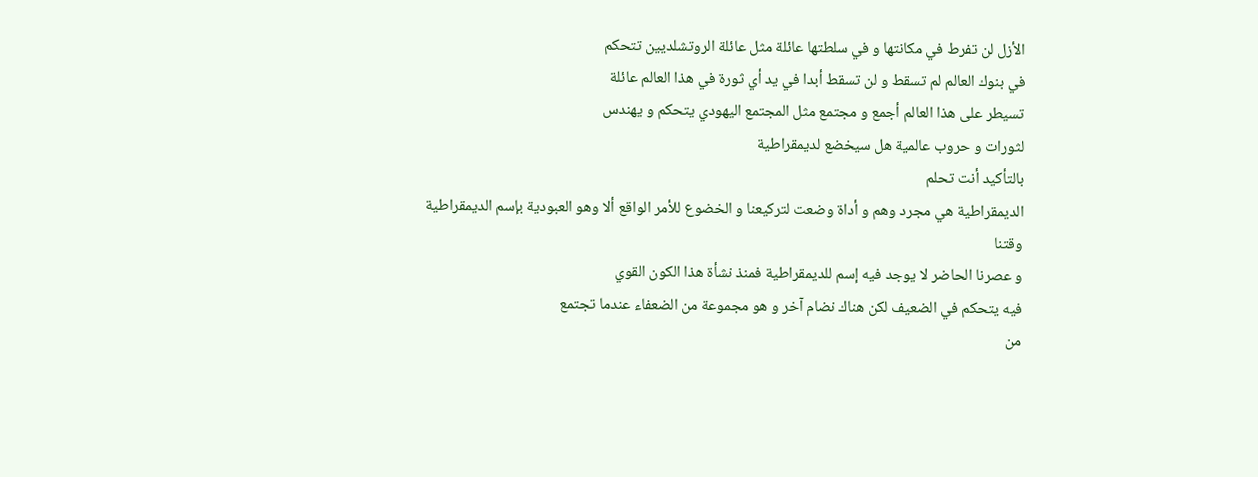الأزل لن تفرط في مكانتها و في سلطتها عائلة مثل عائلة الروتشلديين تتحكم
في بنوك العالم لم تسقط و لن تسقط أبدا في يد أي ثورة في هذا العالم عائلة
تسيطر على هذا العالم أجمع و مجتمع مثل المجتمع اليهودي يتحكم و يهندس
لثورات و حروب عالمية هل سيخضع لديمقراطية
بالتأكيد أنت تحلم
الديمقراطية هي مجرد وهم و أداة وضعت لتركيعنا و الخضوع للأمر الواقع ألا وهو العبودية بإسم الديمقراطية
وقتنا
و عصرنا الحاضر لا يوجد فيه إسم للديمقراطية فمنذ نشأة هذا الكون القوي
فيه يتحكم في الضعيف لكن هناك نضام آخر و هو مجموعة من الضعفاء عندما تجتمع
من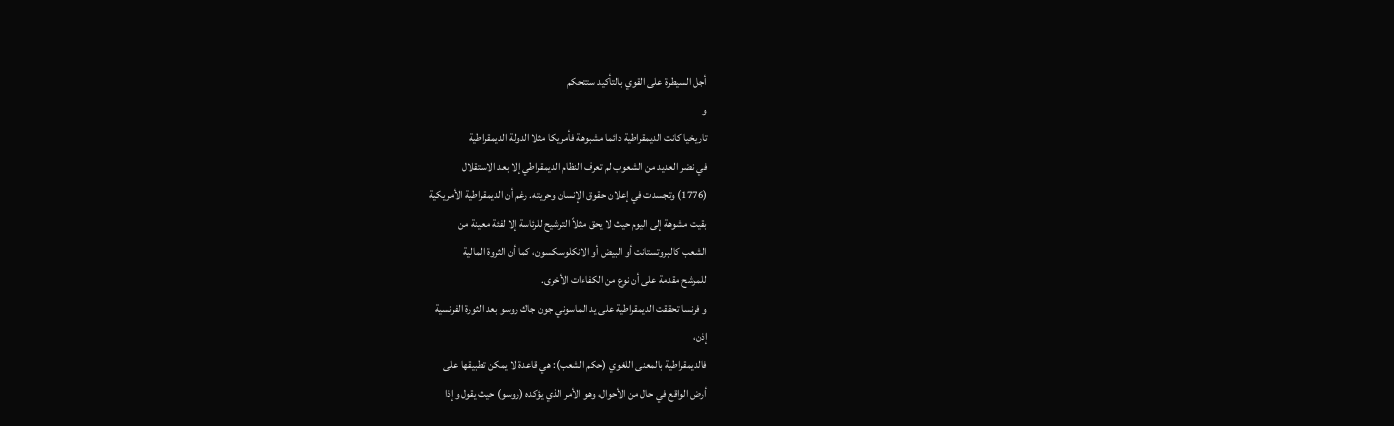أجل السيطرة على القوي بالتأكيد ستتحكم
و
تاريخيا كانت الديمقراطية دائما مشبوهة فأمريكا مثلا الدولة الديمقراطية
في نضر العديد من الشعوب لم تعرف النظام الديمقراطي إلا بعد الاستقلال
(1776) وتجسدت في إعلان حقوق الإنسان وحريته. رغم أن الديمقراطية الأمريكية
بقيت مشوهة إلى اليوم حيث لا يحق مثلاً الترشيح للرئاسة إلا لفئة معينة من
الشعب كالبروتستانت أو البيض أو الانكلوسكسون، كما أن الثروة المالية
للمرشح مقدمة على أن نوع من الكفاءات الأخرى.
و فرنسا تحققت الديمقراطية على يد الماسوني جون جاك روسو بعد الثورة الفرنسية
إذن،
فالديمقراطية بالمعنى اللغوي (حكم الشعب): هي قاعدة لا يمكن تطبيقها على
أرض الواقع في حال من الأحوال، وهو الأمر الذي يؤكده (روسو) حيث يقول وإذا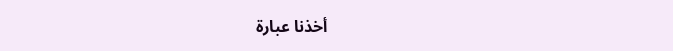أخذنا عبارة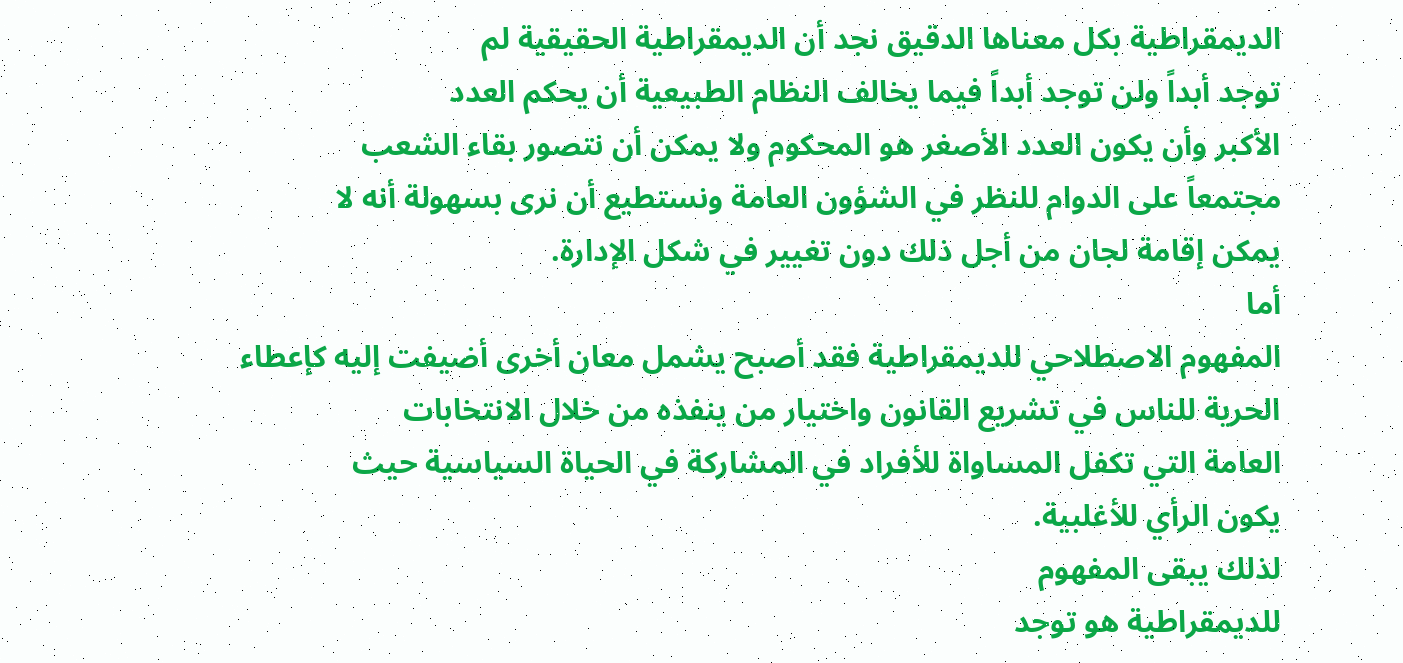الديمقراطية بكل معناها الدقيق نجد أن الديمقراطية الحقيقية لم
توجد أبداً ولن توجد أبداً فيما يخالف النظام الطبيعية أن يحكم العدد
الأكبر وأن يكون العدد الأصغر هو المحكوم ولا يمكن أن نتصور بقاء الشعب
مجتمعاً على الدوام للنظر في الشؤون العامة ونستطيع أن نرى بسهولة أنه لا
يمكن إقامة لجان من أجل ذلك دون تغيير في شكل الإدارة.
أما
المفهوم الاصطلاحي للديمقراطية فقد أصبح يشمل معان أخرى أضيفت إليه كإعطاء
الحرية للناس في تشريع القانون واختيار من ينفذه من خلال الانتخابات
العامة التي تكفل المساواة للأفراد في المشاركة في الحياة السياسية حيث
يكون الرأي للأغلبية.
لذلك يبقى المفهوم
للديمقراطية هو توجد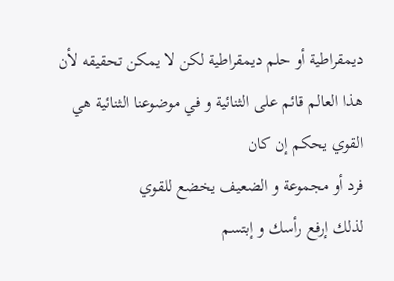ديمقراطية أو حلم ديمقراطية لكن لا يمكن تحقيقه لأن
هذا العالم قائم على الثنائية و في موضوعنا الثنائية هي القوي يحكم إن كان
فرد أو مجموعة و الضعيف يخضع للقوي
لذلك إرفع رأسك و إبتسم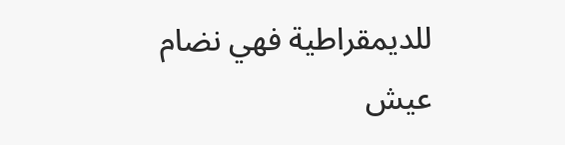للديمقراطية فهي نضام عيش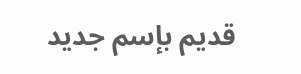قديم بإسم جديد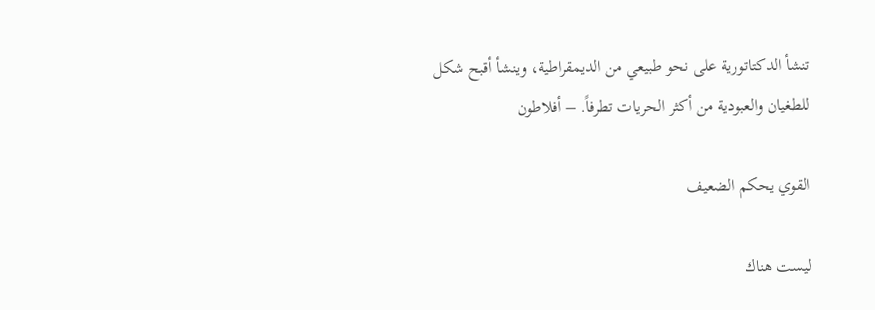تنشأ الدكتاتورية على نحو طبيعي من الديمقراطية، وينشأ أقبح شكل للطغيان والعبودية من أكثر الحريات تطرفاً. – أفلاطون

القوي يحكم الضعيف

ليست هناك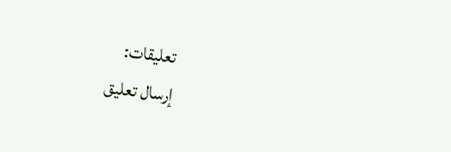تعليقات:
إرسال تعليق